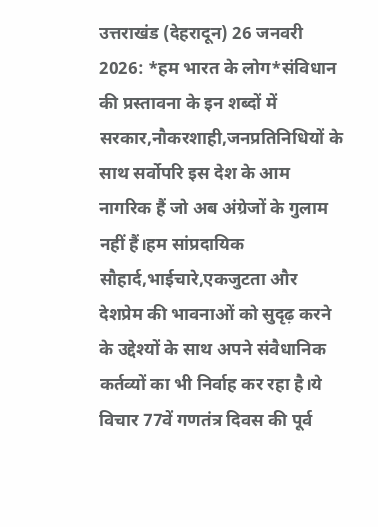उत्तराखंड (देहरादून) 26 जनवरी 2026: *हम भारत के लोग*संविधान की प्रस्तावना के इन शब्दों में सरकार,नौकरशाही,जनप्रतिनिधियों के साथ सर्वोपरि इस देश के आम नागरिक हैं जो अब अंग्रेजों के गुलाम नहीं हैं।हम सांप्रदायिक सौहार्द,भाईचारे,एकजुटता और देशप्रेम की भावनाओं को सुदृढ़ करने के उद्देश्यों के साथ अपने संवैधानिक कर्तव्यों का भी निर्वाह कर रहा है।ये विचार 77वें गणतंत्र दिवस की पूर्व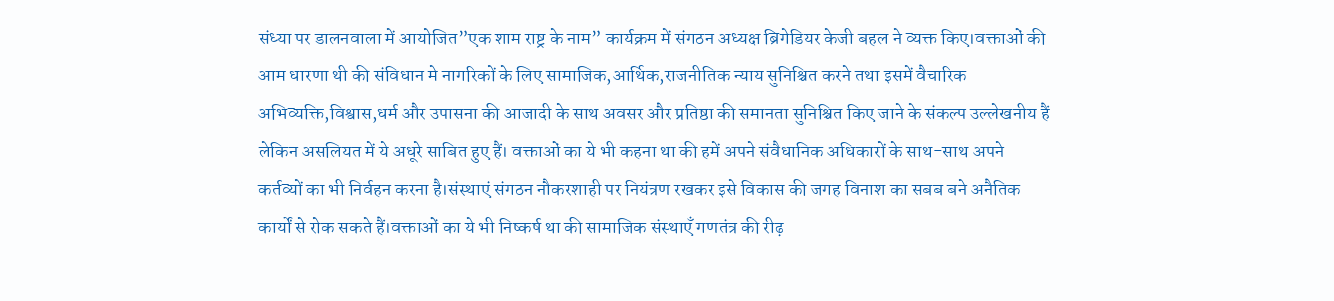संध्या पर डालनवाला में आयोजित”एक शाम राष्ट्र के नाम” कार्यक्रम में संगठन अध्यक्ष ब्रिगेडियर केजी बहल ने व्यक्त किए।वक्ताओं की आम धारणा थी की संविधान मे नागरिकों के लिए सामाजिक,आर्थिक,राजनीतिक न्याय सुनिश्चित करने तथा इसमें वैचारिक अभिव्यक्ति,विश्वास,धर्म और उपासना की आजादी के साथ अवसर और प्रतिष्ठा की समानता सुनिश्चित किए जाने के संकल्प उल्लेखनीय हैं लेकिन असलियत में ये अधूरे साबित हुए हैं। वक्ताओं का ये भी कहना था की हमें अपने संवैधानिक अधिकारों के साथ-साथ अपने कर्तव्यों का भी निर्वहन करना है।संस्थाएं संगठन नौकरशाही पर नियंत्रण रखकर इसे विकास की जगह विनाश का सबब बने अनैतिक कार्यों से रोक सकते हैं।वक्ताओं का ये भी निष्कर्ष था की सामाजिक संस्थाएँ गणतंत्र की रीढ़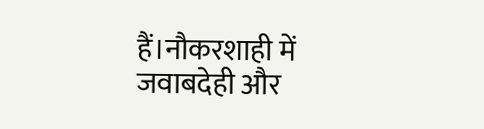हैं।नौकरशाही में जवाबदेही और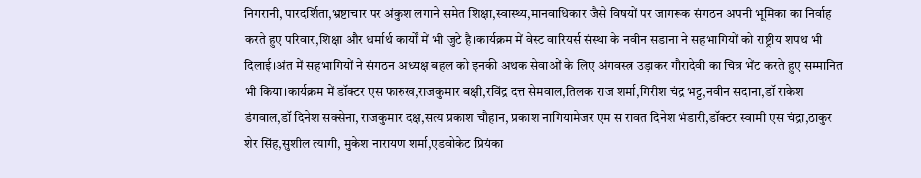निगरानी, पारदर्शिता,भ्रष्टाचार पर अंकुश लगाने समेत शिक्षा,स्वास्थ्य,मानवाधिकार जैसे विषयों पर जागरूक संगठन अपनी भूमिका का निर्वाह करते हुए परिवार,शिक्षा और धर्मार्थ कार्यों में भी जुटे है।कार्यक्रम में वेस्ट वारियर्स संस्था के नवीन सडाना ने सहभागियों को राष्ट्रीय शपथ भी दिलाई।अंत में सहभागियों ने संगठन अध्यक्ष बहल को इनकी अथक सेवाओं के लिए अंगवस्त्र उड़ाकर गौरादेवी का चित्र भेंट करते हुए सम्मानित भी किया।कार्यक्रम में डॉक्टर एस फारुख,राजकुमार बक्षी,रविंद्र दत्त सेमवाल,तिलक राज शर्मा,गिरीश चंद्र भट्ट,नवीन सदाना,डॉ राकेश डंगवाल,डॉ दिनेश सक्सेना, राजकुमार दक्ष,सत्य प्रकाश चौहान, प्रकाश नागियामेजर एम स रावत दिनेश भंडारी,डॉक्टर स्वामी एस चंद्रा,ठाकुर शेर सिंह,सुशील त्यागी, मुकेश नारायण शर्मा,एडवोकेट प्रियंका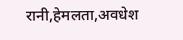रानी,हेमलता,अवधेश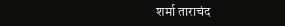शर्मा ताराचंद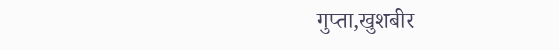गुप्ता,खुशबीर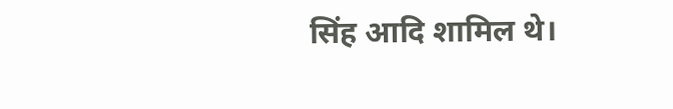सिंह आदि शामिल थे।